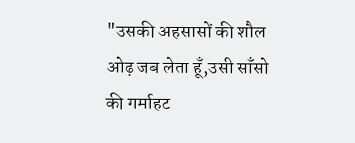"उसकी अहसासों की शौल ओढ़ जब लेता हूँ,उसी साँसो की गर्माहट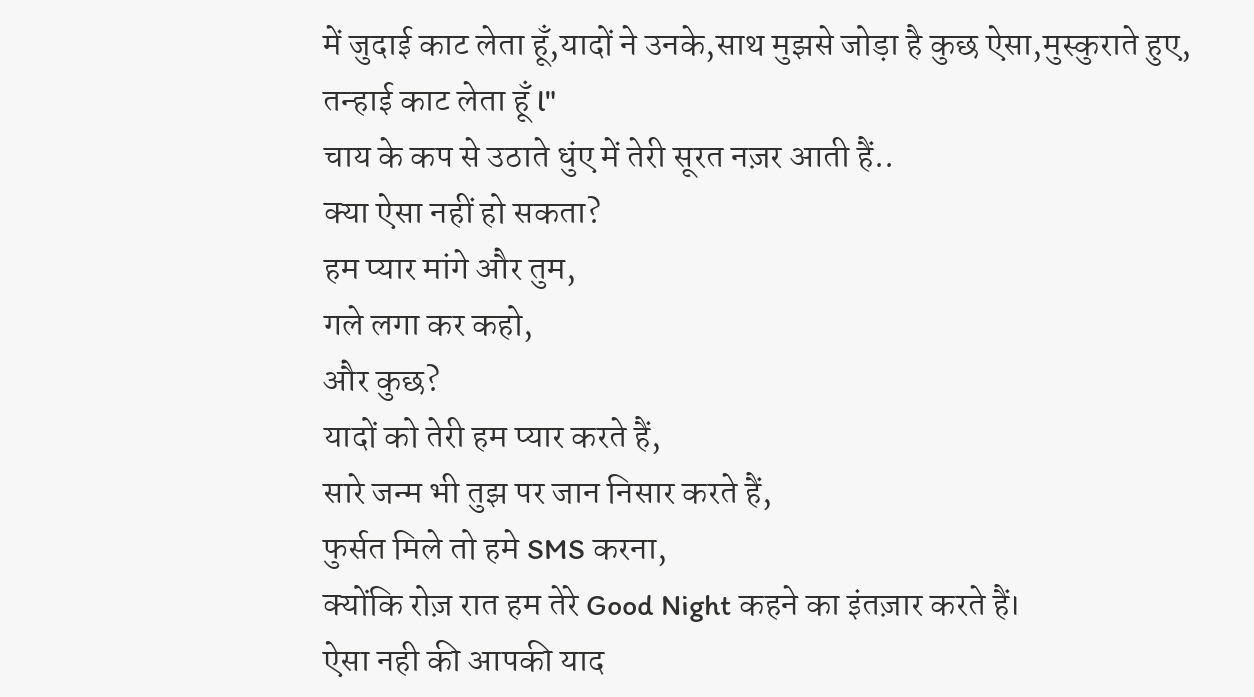में जुदाई काट लेता हूँ,यादों ने उनके,साथ मुझसे जोड़ा है कुछ ऐसा,मुस्कुराते हुए, तन्हाई काट लेता हूँ l"
चाय के कप से उठाते धुंए में तेरी सूरत नज़र आती हैं..
क्या ऐसा नहीं हो सकता?
हम प्यार मांगे और तुम,
गले लगा कर कहो,
और कुछ?
यादों को तेरी हम प्यार करते हैं,
सारे जन्म भी तुझ पर जान निसार करते हैं,
फुर्सत मिले तो हमे SMS करना,
क्योंकि रोज़ रात हम तेरे Good Night कहने का इंतज़ार करते हैं।
ऐसा नही की आपकी याद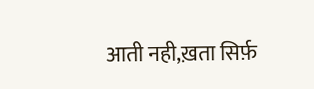आती नही,ख़ता सिर्फ़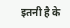इतनी है के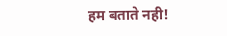हम बताते नही!